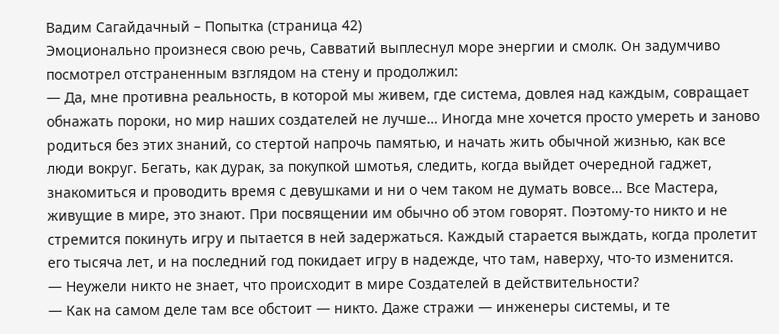Вадим Сагайдачный – Попытка (страница 42)
Эмоционально произнеся свою речь, Савватий выплеснул море энергии и смолк. Он задумчиво посмотрел отстраненным взглядом на стену и продолжил:
— Да, мне противна реальность, в которой мы живем, где система, довлея над каждым, совращает обнажать пороки, но мир наших создателей не лучше… Иногда мне хочется просто умереть и заново родиться без этих знаний, со стертой напрочь памятью, и начать жить обычной жизнью, как все люди вокруг. Бегать, как дурак, за покупкой шмотья, следить, когда выйдет очередной гаджет, знакомиться и проводить время с девушками и ни о чем таком не думать вовсе… Все Мастера, живущие в мире, это знают. При посвящении им обычно об этом говорят. Поэтому-то никто и не стремится покинуть игру и пытается в ней задержаться. Каждый старается выждать, когда пролетит его тысяча лет, и на последний год покидает игру в надежде, что там, наверху, что-то изменится.
— Неужели никто не знает, что происходит в мире Создателей в действительности?
— Как на самом деле там все обстоит — никто. Даже стражи — инженеры системы, и те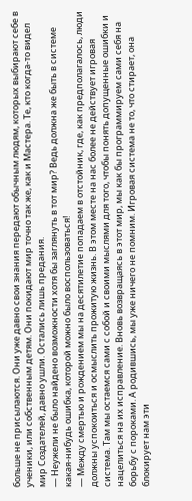больше не присылаются. Они уже давно свои знания передают обычным людям, которых выбирают себе в ученики, или собственным детям. Они покидают мир точно так же, как и Мастера. Те, кто когда-то видел мир Создателей, давно ушли. Остались лишь предания.
— Неужели не было найдено возможности хотя бы заглянуть в тот мир? Ведь должна же быть в системе какая-нибудь ошибка, которой можно было воспользоваться!
— Между смертью и рождением мы на десятилетие попадаем в отстойник, где, как предполагалось, люди должны успокоиться и осмыслить прожитую жизнь. В этом месте на нас более не действует игровая система. Там мы остаемся сами с собой и своими мыслями для того, чтобы понять допущенные ошибки и нацелиться на их исправление. Вновь возвращаясь в этот мир, мы как бы программируем сами себя на борьбу с пороками. А родившись, мы уже ничего не помним. Игровая система не то, что стирает, она блокирует нам эти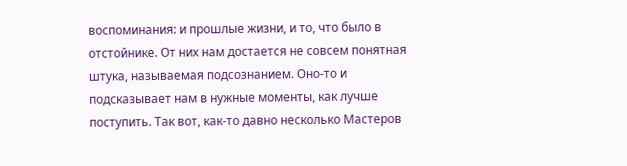воспоминания: и прошлые жизни, и то, что было в отстойнике. От них нам достается не совсем понятная штука, называемая подсознанием. Оно-то и подсказывает нам в нужные моменты, как лучше поступить. Так вот, как-то давно несколько Мастеров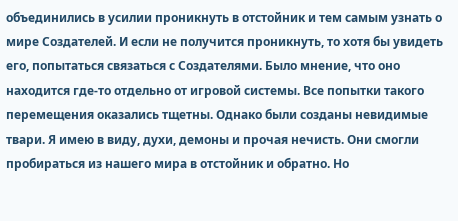объединились в усилии проникнуть в отстойник и тем самым узнать о мире Создателей. И если не получится проникнуть, то хотя бы увидеть его, попытаться связаться с Создателями. Было мнение, что оно находится где-то отдельно от игровой системы. Все попытки такого перемещения оказались тщетны. Однако были созданы невидимые твари. Я имею в виду, духи, демоны и прочая нечисть. Они смогли пробираться из нашего мира в отстойник и обратно. Но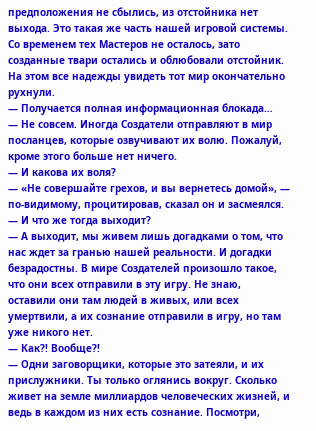предположения не сбылись, из отстойника нет выхода. Это такая же часть нашей игровой системы. Со временем тех Мастеров не осталось, зато созданные твари остались и облюбовали отстойник. На этом все надежды увидеть тот мир окончательно рухнули.
— Получается полная информационная блокада…
— Не совсем. Иногда Создатели отправляют в мир посланцев, которые озвучивают их волю. Пожалуй, кроме этого больше нет ничего.
— И какова их воля?
— «Не совершайте грехов, и вы вернетесь домой», — по-видимому, процитировав, сказал он и засмеялся.
— И что же тогда выходит?
— А выходит, мы живем лишь догадками о том, что нас ждет за гранью нашей реальности. И догадки безрадостны. В мире Создателей произошло такое, что они всех отправили в эту игру. Не знаю, оставили они там людей в живых, или всех умертвили, а их сознание отправили в игру, но там уже никого нет.
— Как?! Вообще?!
— Одни заговорщики, которые это затеяли, и их прислужники. Ты только оглянись вокруг. Сколько живет на земле миллиардов человеческих жизней, и ведь в каждом из них есть сознание. Посмотри,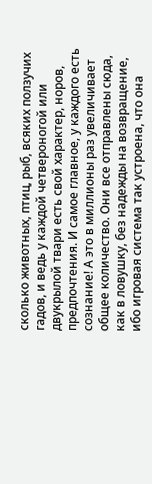сколько животных, птиц, рыб, всяких ползучих гадов, и ведь у каждой четвероногой или двукрылой твари есть свой характер, норов, предпочтения. И самое главное, у каждого есть сознание! А это в миллионы раз увеличивает общее количество. Они все отправлены сюда, как в ловушку, без надежды на возвращение, ибо игровая система так устроена, что она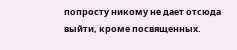попросту никому не дает отсюда выйти, кроме посвященных.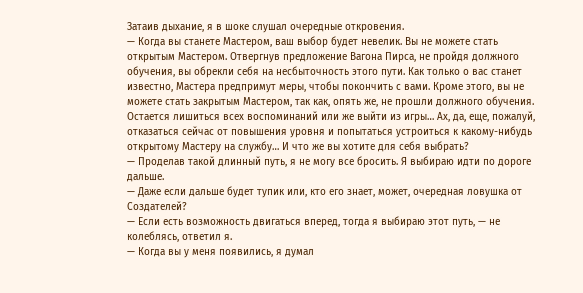Затаив дыхание, я в шоке слушал очередные откровения.
— Когда вы станете Мастером, ваш выбор будет невелик. Вы не можете стать открытым Мастером. Отвергнув предложение Вагона Пирса, не пройдя должного обучения, вы обрекли себя на несбыточность этого пути. Как только о вас станет известно, Мастера предпримут меры, чтобы покончить с вами. Кроме этого, вы не можете стать закрытым Мастером, так как, опять же, не прошли должного обучения. Остается лишиться всех воспоминаний или же выйти из игры… Ах, да, еще, пожалуй, отказаться сейчас от повышения уровня и попытаться устроиться к какому-нибудь открытому Мастеру на службу… И что же вы хотите для себя выбрать?
— Проделав такой длинный путь, я не могу все бросить. Я выбираю идти по дороге дальше.
— Даже если дальше будет тупик или, кто его знает, может, очередная ловушка от Создателей?
— Если есть возможность двигаться вперед, тогда я выбираю этот путь, — не колеблясь, ответил я.
— Когда вы у меня появились, я думал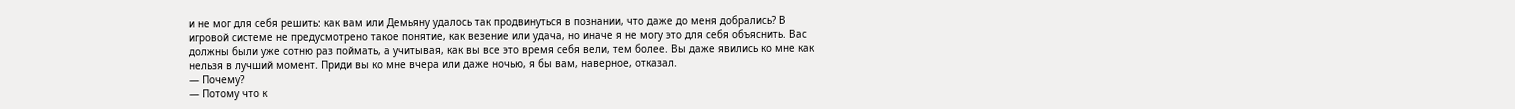и не мог для себя решить: как вам или Демьяну удалось так продвинуться в познании, что даже до меня добрались? В игровой системе не предусмотрено такое понятие, как везение или удача, но иначе я не могу это для себя объяснить. Вас должны были уже сотню раз поймать, а учитывая, как вы все это время себя вели, тем более. Вы даже явились ко мне как нельзя в лучший момент. Приди вы ко мне вчера или даже ночью, я бы вам, наверное, отказал.
— Почему?
— Потому что к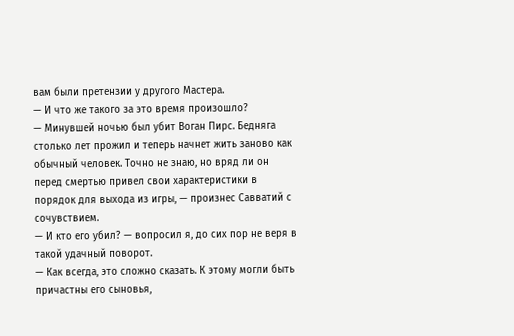вам были претензии у другого Мастера.
— И что же такого за это время произошло?
— Минувшей ночью был убит Воган Пирс. Бедняга столько лет прожил и теперь начнет жить заново как обычный человек. Точно не знаю, но вряд ли он перед смертью привел свои характеристики в порядок для выхода из игры, — произнес Савватий с сочувствием.
— И кто его убил? — вопросил я, до сих пор не веря в такой удачный поворот.
— Как всегда, это сложно сказать. К этому могли быть причастны его сыновья,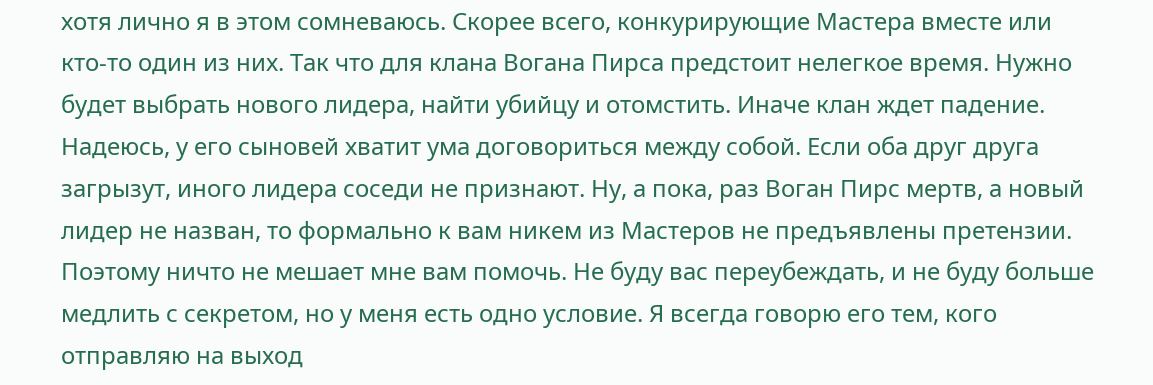хотя лично я в этом сомневаюсь. Скорее всего, конкурирующие Мастера вместе или кто-то один из них. Так что для клана Вогана Пирса предстоит нелегкое время. Нужно будет выбрать нового лидера, найти убийцу и отомстить. Иначе клан ждет падение. Надеюсь, у его сыновей хватит ума договориться между собой. Если оба друг друга загрызут, иного лидера соседи не признают. Ну, а пока, раз Воган Пирс мертв, а новый лидер не назван, то формально к вам никем из Мастеров не предъявлены претензии. Поэтому ничто не мешает мне вам помочь. Не буду вас переубеждать, и не буду больше медлить с секретом, но у меня есть одно условие. Я всегда говорю его тем, кого отправляю на выход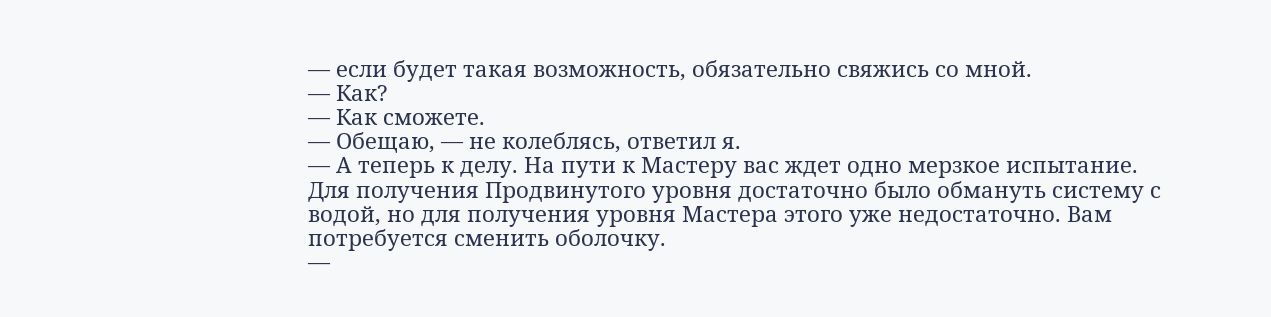— если будет такая возможность, обязательно свяжись со мной.
— Как?
— Как сможете.
— Обещаю, — не колеблясь, ответил я.
— А теперь к делу. На пути к Мастеру вас ждет одно мерзкое испытание. Для получения Продвинутого уровня достаточно было обмануть систему с водой, но для получения уровня Мастера этого уже недостаточно. Вам потребуется сменить оболочку.
—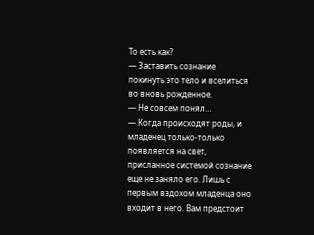То есть как?
— Заставить сознание покинуть это тело и вселиться во вновь рожденное.
— Не совсем понял…
— Когда происходят роды, и младенец только-только появляется на свет, присланное системой сознание еще не заняло его. Лишь с первым вздохом младенца оно входит в него. Вам предстоит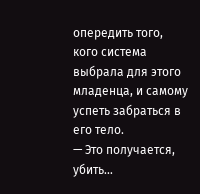опередить того, кого система выбрала для этого младенца, и самому успеть забраться в его тело.
— Это получается, убить…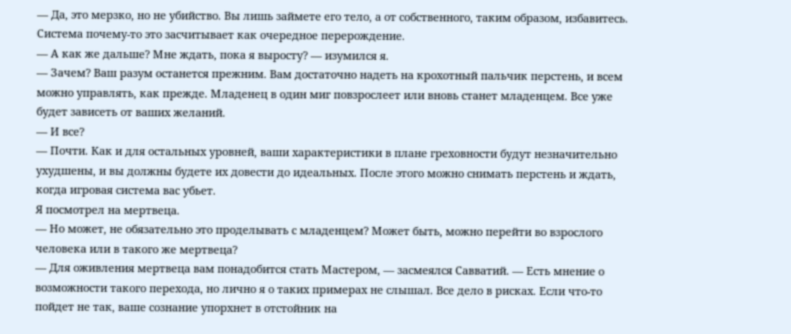— Да, это мерзко, но не убийство. Вы лишь займете его тело, а от собственного, таким образом, избавитесь. Система почему-то это засчитывает как очередное перерождение.
— А как же дальше? Мне ждать, пока я выросту? — изумился я.
— Зачем? Ваш разум останется прежним. Вам достаточно надеть на крохотный пальчик перстень, и всем можно управлять, как прежде. Младенец в один миг повзрослеет или вновь станет младенцем. Все уже будет зависеть от ваших желаний.
— И все?
— Почти. Как и для остальных уровней, ваши характеристики в плане греховности будут незначительно ухудшены, и вы должны будете их довести до идеальных. После этого можно снимать перстень и ждать, когда игровая система вас убьет.
Я посмотрел на мертвеца.
— Но может, не обязательно это проделывать с младенцем? Может быть, можно перейти во взрослого человека или в такого же мертвеца?
— Для оживления мертвеца вам понадобится стать Мастером, — засмеялся Савватий. — Есть мнение о возможности такого перехода, но лично я о таких примерах не слышал. Все дело в рисках. Если что-то пойдет не так, ваше сознание упорхнет в отстойник на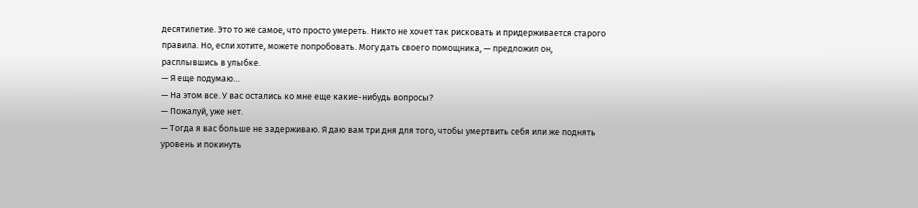десятилетие. Это то же самое, что просто умереть. Никто не хочет так рисковать и придерживается старого правила. Но, если хотите, можете попробовать. Могу дать своего помощника, — предложил он, расплывшись в улыбке.
— Я еще подумаю…
— На этом все. У вас остались ко мне еще какие-нибудь вопросы?
— Пожалуй, уже нет.
— Тогда я вас больше не задерживаю. Я даю вам три дня для того, чтобы умертвить себя или же поднять уровень и покинуть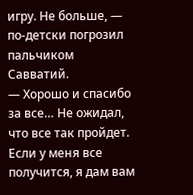игру. Не больше, — по-детски погрозил пальчиком Савватий.
— Хорошо и спасибо за все… Не ожидал, что все так пройдет. Если у меня все получится, я дам вам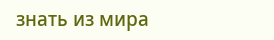знать из мира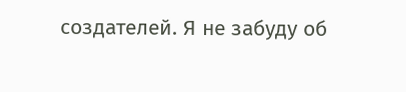создателей. Я не забуду об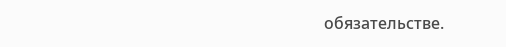обязательстве.